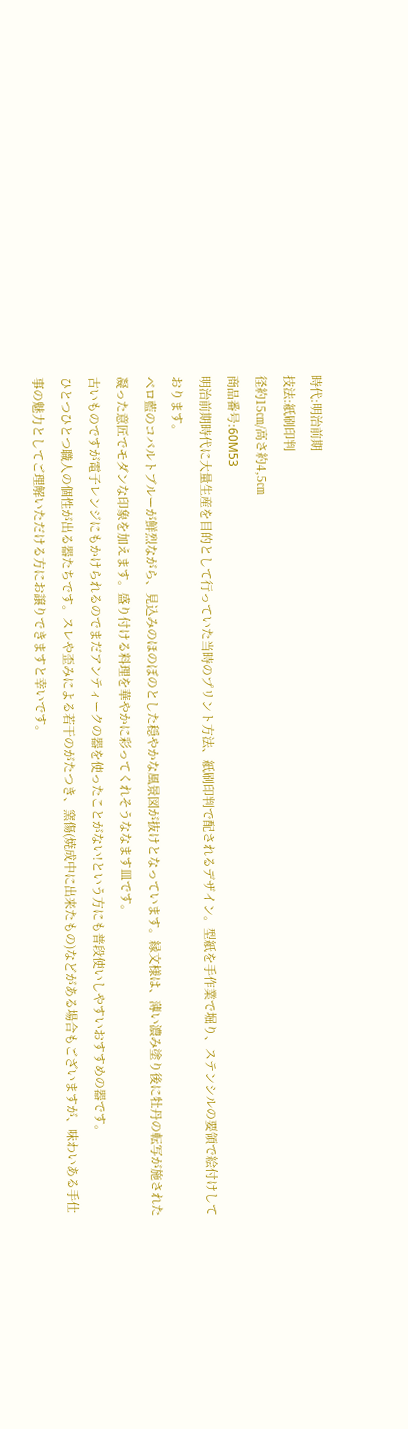時代:明治前期
技法:紙刷印判
径約15㎝/高さ約4,5㎝
商品番号:60M53
明治前期時代に大量生産を目的として行っていた当時のプリント方法、紙刷印判で配されるデザイン。型紙を手作業で堀り、ステンシルの要領で絵付けしております。
ベロ藍のコバルトブルーが鮮烈ながら、見込みのほのぼのとした穏やかな風景図が抜けとなっています。縁文様は、薄い濃み塗り後に牡丹の転写が施された凝った意匠でモダンな印象を加えます。盛り付ける料理を華やかに彩ってくれそうななます皿です。
古いものですが電子レンジにもかけられるのでまだアンティークの器を使ったことがない!という方にも普段使いしやすいおすすめの器です。
ひとつひとつ職人の個性が出る器たちです。スレや歪みによる若干のがたつき、窯傷(焼成中に出来たもの)などがある場合もございますが、味わいある手仕事の魅力としてご理解いただける方にお譲りできますと幸いです。